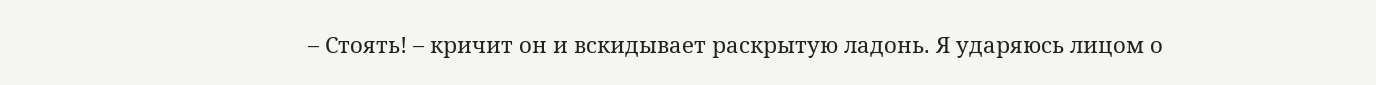– Стоять! – кричит он и вскидывает раскрытую ладонь. Я ударяюсь лицом о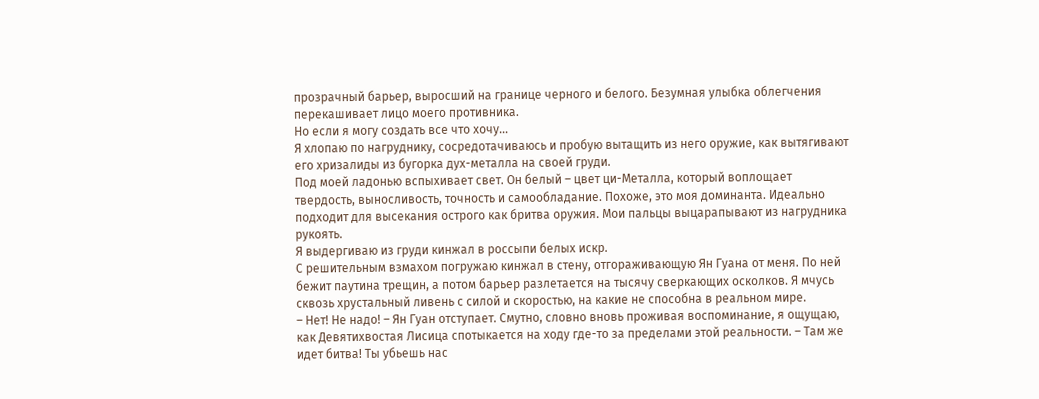прозрачный барьер, выросший на границе черного и белого. Безумная улыбка облегчения перекашивает лицо моего противника.
Но если я могу создать все что хочу…
Я хлопаю по нагруднику, сосредотачиваюсь и пробую вытащить из него оружие, как вытягивают его хризалиды из бугорка дух-металла на своей груди.
Под моей ладонью вспыхивает свет. Он белый – цвет ци-Металла, который воплощает твердость, выносливость, точность и самообладание. Похоже, это моя доминанта. Идеально подходит для высекания острого как бритва оружия. Мои пальцы выцарапывают из нагрудника рукоять.
Я выдергиваю из груди кинжал в россыпи белых искр.
С решительным взмахом погружаю кинжал в стену, отгораживающую Ян Гуана от меня. По ней бежит паутина трещин, а потом барьер разлетается на тысячу сверкающих осколков. Я мчусь сквозь хрустальный ливень с силой и скоростью, на какие не способна в реальном мире.
– Нет! Не надо! – Ян Гуан отступает. Смутно, словно вновь проживая воспоминание, я ощущаю, как Девятихвостая Лисица спотыкается на ходу где-то за пределами этой реальности. – Там же идет битва! Ты убьешь нас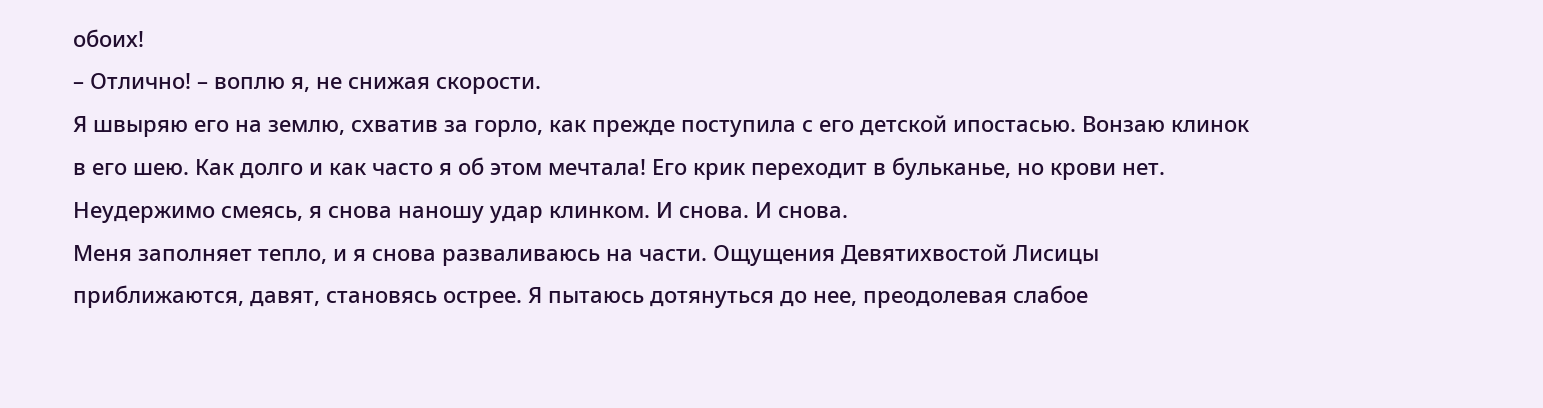обоих!
– Отлично! – воплю я, не снижая скорости.
Я швыряю его на землю, схватив за горло, как прежде поступила с его детской ипостасью. Вонзаю клинок в его шею. Как долго и как часто я об этом мечтала! Его крик переходит в бульканье, но крови нет. Неудержимо смеясь, я снова наношу удар клинком. И снова. И снова.
Меня заполняет тепло, и я снова разваливаюсь на части. Ощущения Девятихвостой Лисицы приближаются, давят, становясь острее. Я пытаюсь дотянуться до нее, преодолевая слабое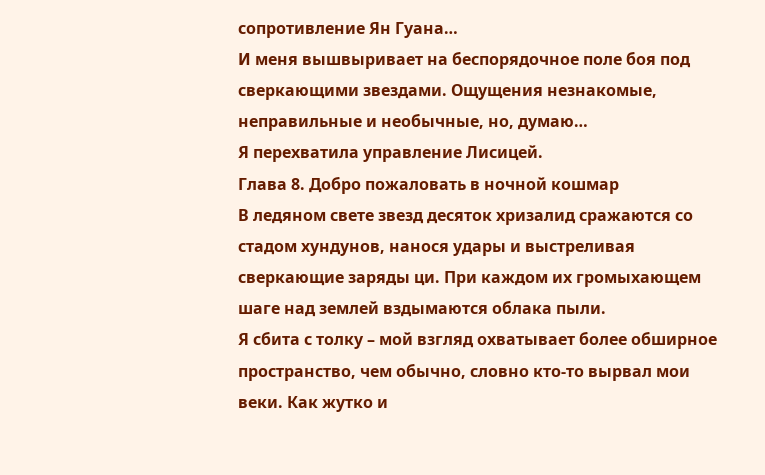сопротивление Ян Гуана…
И меня вышвыривает на беспорядочное поле боя под сверкающими звездами. Ощущения незнакомые, неправильные и необычные, но, думаю…
Я перехватила управление Лисицей.
Глава 8. Добро пожаловать в ночной кошмар
В ледяном свете звезд десяток хризалид сражаются со стадом хундунов, нанося удары и выстреливая сверкающие заряды ци. При каждом их громыхающем шаге над землей вздымаются облака пыли.
Я сбита с толку – мой взгляд охватывает более обширное пространство, чем обычно, словно кто-то вырвал мои веки. Как жутко и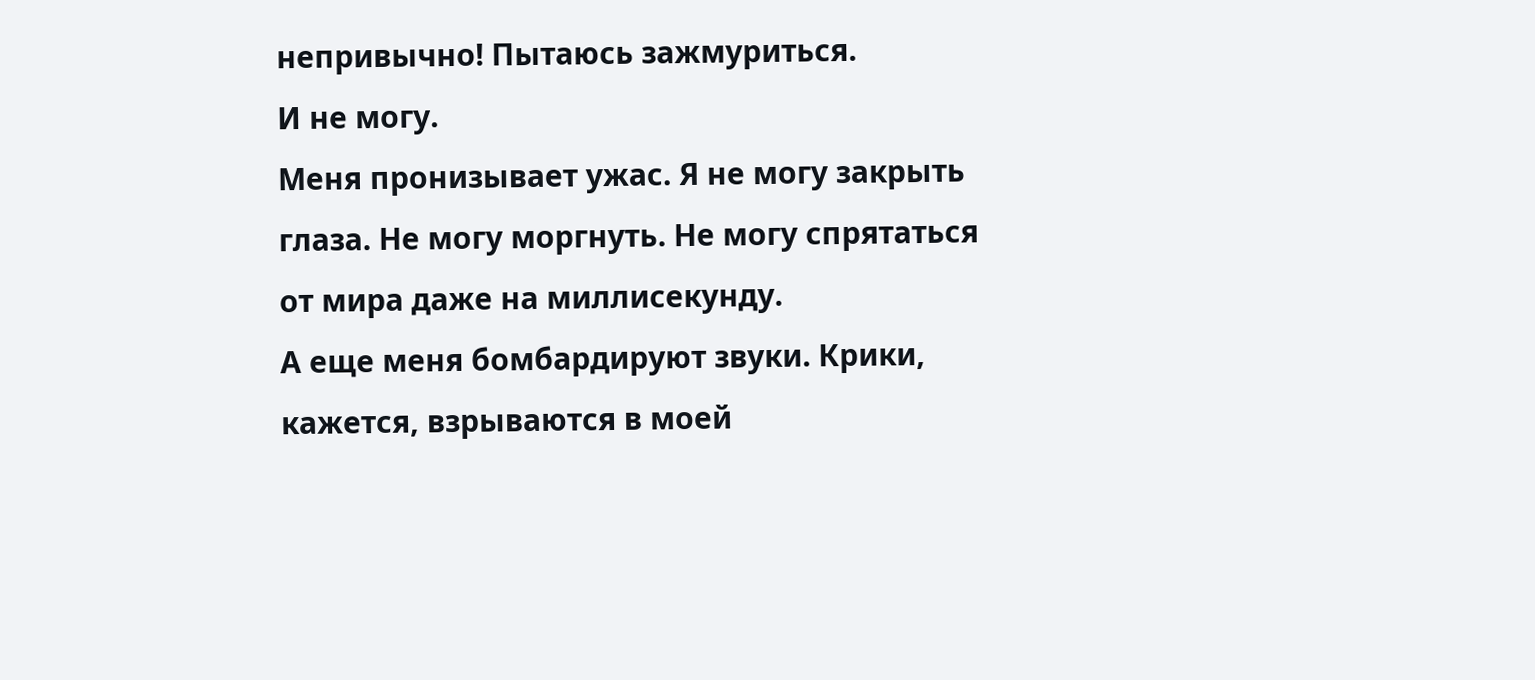непривычно! Пытаюсь зажмуриться.
И не могу.
Меня пронизывает ужас. Я не могу закрыть глаза. Не могу моргнуть. Не могу спрятаться от мира даже на миллисекунду.
А еще меня бомбардируют звуки. Крики, кажется, взрываются в моей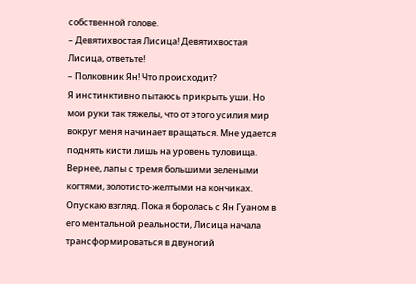собственной голове.
– Девятихвостая Лисица! Девятихвостая Лисица, ответьте!
– Полковник Ян! Что происходит?
Я инстинктивно пытаюсь прикрыть уши. Но мои руки так тяжелы, что от этого усилия мир вокруг меня начинает вращаться. Мне удается поднять кисти лишь на уровень туловища. Вернее, лапы с тремя большими зелеными когтями, золотисто-желтыми на кончиках.
Опускаю взгляд. Пока я боролась с Ян Гуаном в его ментальной реальности, Лисица начала трансформироваться в двуногий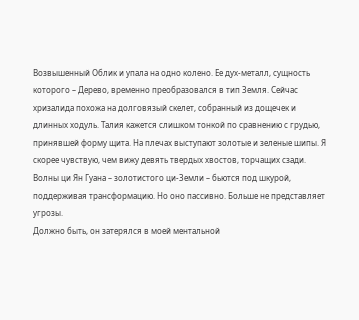Возвышенный Облик и упала на одно колено. Ее дух-металл, сущность которого – Дерево, временно преобразовался в тип Земля. Сейчас хризалида похожа на долговязый скелет, собранный из дощечек и длинных ходуль. Талия кажется слишком тонкой по сравнению с грудью, принявшей форму щита. На плечах выступают золотые и зеленые шипы. Я скорее чувствую, чем вижу девять твердых хвостов, торчащих сзади. Волны ци Ян Гуана – золотистого ци-Земли – бьются под шкурой, поддерживая трансформацию. Но оно пассивно. Больше не представляет угрозы.
Должно быть, он затерялся в моей ментальной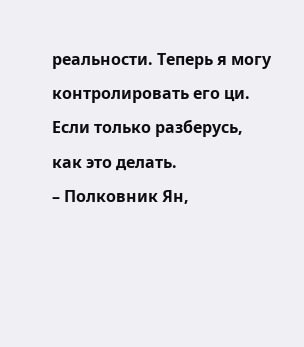реальности. Теперь я могу контролировать его ци.
Если только разберусь, как это делать.
– Полковник Ян,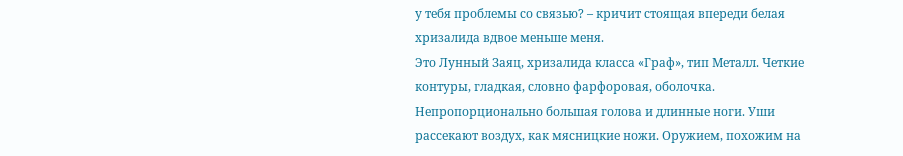у тебя проблемы со связью? – кричит стоящая впереди белая хризалида вдвое меньше меня.
Это Лунный Заяц, хризалида класса «Граф», тип Металл. Четкие контуры, гладкая, словно фарфоровая, оболочка. Непропорционально большая голова и длинные ноги. Уши рассекают воздух, как мясницкие ножи. Оружием, похожим на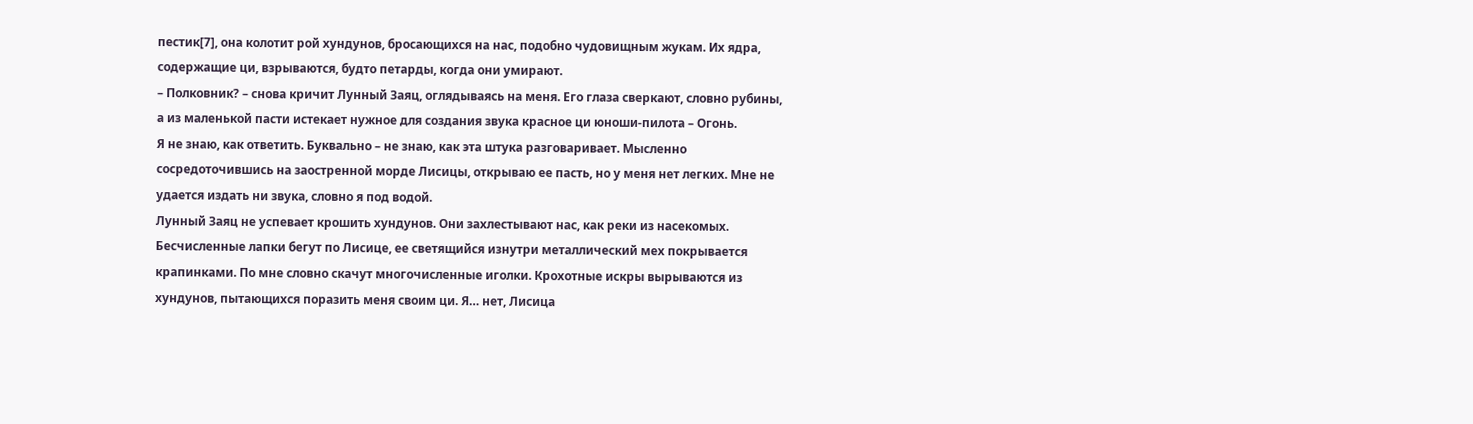пестик[7], она колотит рой хундунов, бросающихся на нас, подобно чудовищным жукам. Их ядра, содержащие ци, взрываются, будто петарды, когда они умирают.
– Полковник? – снова кричит Лунный Заяц, оглядываясь на меня. Его глаза сверкают, словно рубины, а из маленькой пасти истекает нужное для создания звука красное ци юноши-пилота – Огонь.
Я не знаю, как ответить. Буквально – не знаю, как эта штука разговаривает. Мысленно сосредоточившись на заостренной морде Лисицы, открываю ее пасть, но у меня нет легких. Мне не удается издать ни звука, словно я под водой.
Лунный Заяц не успевает крошить хундунов. Они захлестывают нас, как реки из насекомых. Бесчисленные лапки бегут по Лисице, ее светящийся изнутри металлический мех покрывается крапинками. По мне словно скачут многочисленные иголки. Крохотные искры вырываются из хундунов, пытающихся поразить меня своим ци. Я… нет, Лисица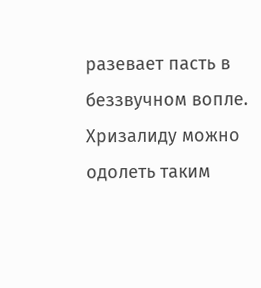разевает пасть в беззвучном вопле. Хризалиду можно одолеть таким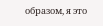образом, я это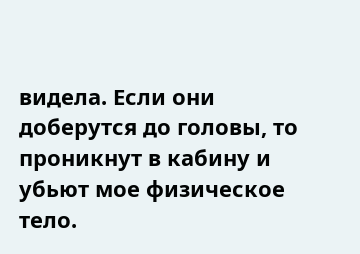видела. Если они доберутся до головы, то проникнут в кабину и убьют мое физическое тело.